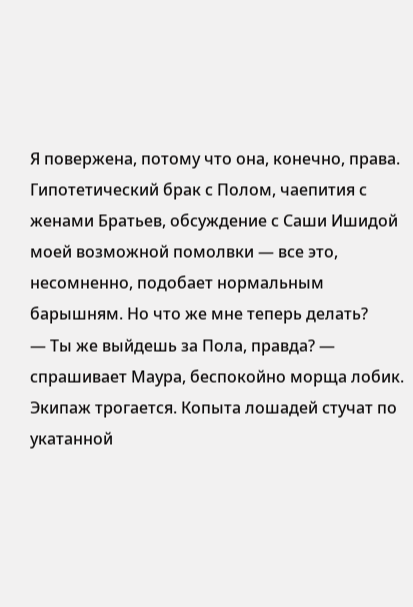Я повержена, потому что она, конечно, права. Гипотетический брак с Полом, чаепития с женами Братьев, обсуждение с Саши Ишидой моей возможной помолвки — все это, несомненно, подобает нормальным барышням. Но что же мне теперь делать?
— Ты же выйдешь за Пола, правда? — спрашивает Маура, беспокойно морща лобик. Экипаж трогается. Копыта лошадей стучат по укатанной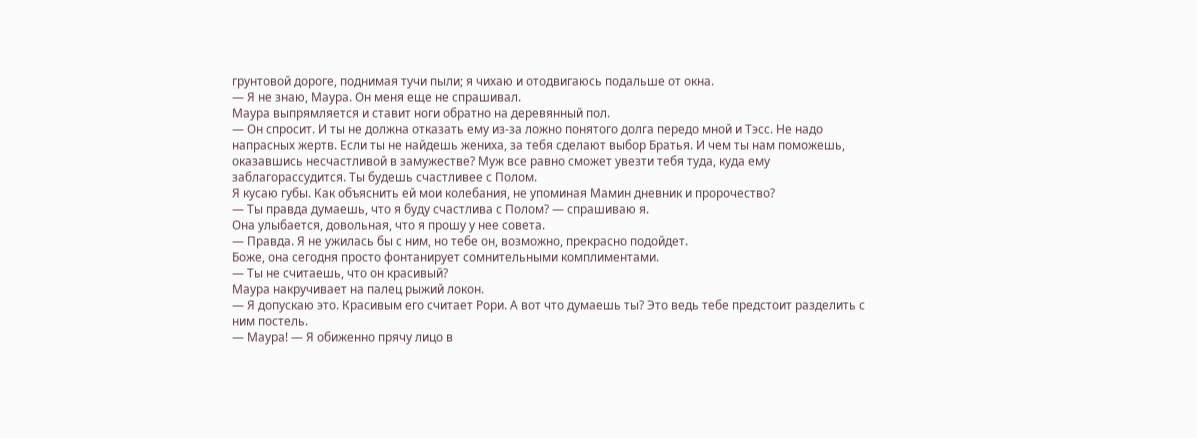грунтовой дороге, поднимая тучи пыли; я чихаю и отодвигаюсь подальше от окна.
— Я не знаю, Маура. Он меня еще не спрашивал.
Маура выпрямляется и ставит ноги обратно на деревянный пол.
— Он спросит. И ты не должна отказать ему из-за ложно понятого долга передо мной и Тэсс. Не надо напрасных жертв. Если ты не найдешь жениха, за тебя сделают выбор Братья. И чем ты нам поможешь, оказавшись несчастливой в замужестве? Муж все равно сможет увезти тебя туда, куда ему заблагорассудится. Ты будешь счастливее с Полом.
Я кусаю губы. Как объяснить ей мои колебания, не упоминая Мамин дневник и пророчество?
— Ты правда думаешь, что я буду счастлива с Полом? — спрашиваю я.
Она улыбается, довольная, что я прошу у нее совета.
— Правда. Я не ужилась бы с ним, но тебе он, возможно, прекрасно подойдет.
Боже, она сегодня просто фонтанирует сомнительными комплиментами.
— Ты не считаешь, что он красивый?
Маура накручивает на палец рыжий локон.
— Я допускаю это. Красивым его считает Рори. А вот что думаешь ты? Это ведь тебе предстоит разделить с ним постель.
— Маура! — Я обиженно прячу лицо в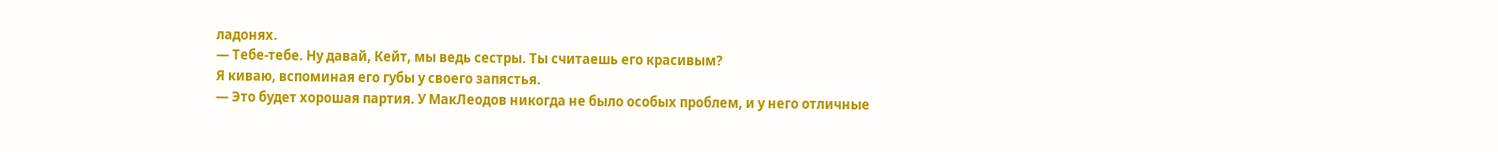ладонях.
— Тебе-тебе. Ну давай, Кейт, мы ведь сестры. Ты считаешь его красивым?
Я киваю, вспоминая его губы у своего запястья.
— Это будет хорошая партия. У МакЛеодов никогда не было особых проблем, и у него отличные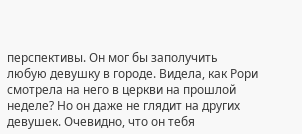перспективы. Он мог бы заполучить любую девушку в городе. Видела, как Рори смотрела на него в церкви на прошлой неделе? Но он даже не глядит на других девушек. Очевидно, что он тебя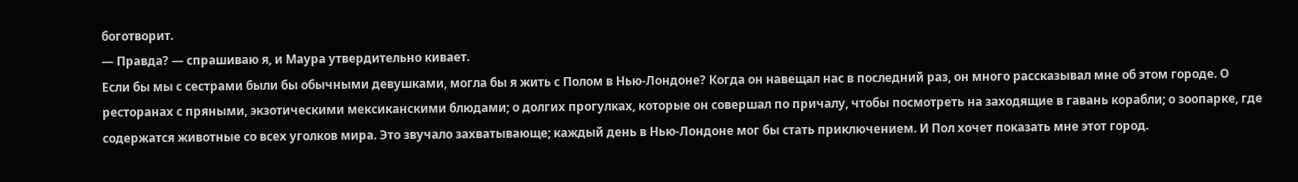боготворит.
— Правда? — спрашиваю я, и Маура утвердительно кивает.
Если бы мы с сестрами были бы обычными девушками, могла бы я жить с Полом в Нью-Лондоне? Когда он навещал нас в последний раз, он много рассказывал мне об этом городе. О ресторанах с пряными, экзотическими мексиканскими блюдами; о долгих прогулках, которые он совершал по причалу, чтобы посмотреть на заходящие в гавань корабли; о зоопарке, где содержатся животные со всех уголков мира. Это звучало захватывающе; каждый день в Нью-Лондоне мог бы стать приключением. И Пол хочет показать мне этот город.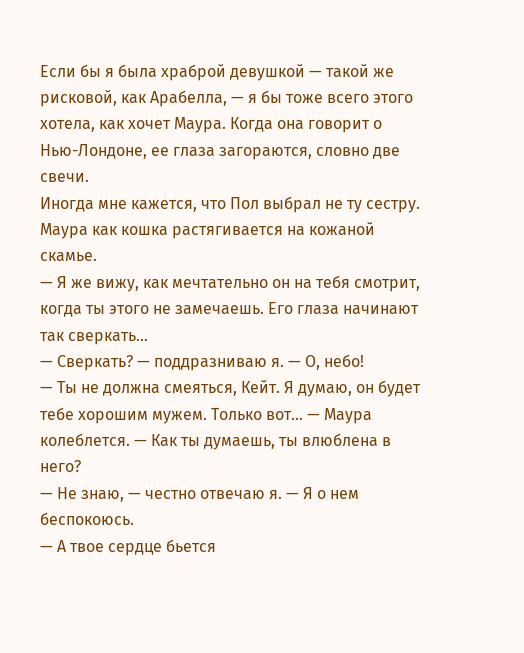Если бы я была храброй девушкой — такой же рисковой, как Арабелла, — я бы тоже всего этого хотела, как хочет Маура. Когда она говорит о Нью-Лондоне, ее глаза загораются, словно две свечи.
Иногда мне кажется, что Пол выбрал не ту сестру.
Маура как кошка растягивается на кожаной скамье.
— Я же вижу, как мечтательно он на тебя смотрит, когда ты этого не замечаешь. Его глаза начинают так сверкать…
— Сверкать? — поддразниваю я. — О, небо!
— Ты не должна смеяться, Кейт. Я думаю, он будет тебе хорошим мужем. Только вот… — Маура колеблется. — Как ты думаешь, ты влюблена в него?
— Не знаю, — честно отвечаю я. — Я о нем беспокоюсь.
— А твое сердце бьется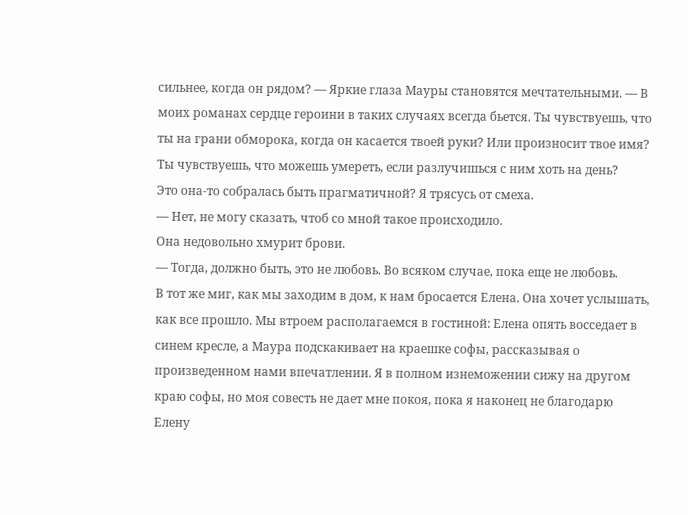сильнее, когда он рядом? — Яркие глаза Мауры становятся мечтательными. — В моих романах сердце героини в таких случаях всегда бьется. Ты чувствуешь, что ты на грани обморока, когда он касается твоей руки? Или произносит твое имя? Ты чувствуешь, что можешь умереть, если разлучишься с ним хоть на день?
Это она-то собралась быть прагматичной? Я трясусь от смеха.
— Нет, не могу сказать, чтоб со мной такое происходило.
Она недовольно хмурит брови.
— Тогда, должно быть, это не любовь. Во всяком случае, пока еще не любовь.
В тот же миг, как мы заходим в дом, к нам бросается Елена. Она хочет услышать, как все прошло. Мы втроем располагаемся в гостиной: Елена опять восседает в синем кресле, а Маура подскакивает на краешке софы, рассказывая о произведенном нами впечатлении. Я в полном изнеможении сижу на другом краю софы, но моя совесть не дает мне покоя, пока я наконец не благодарю Елену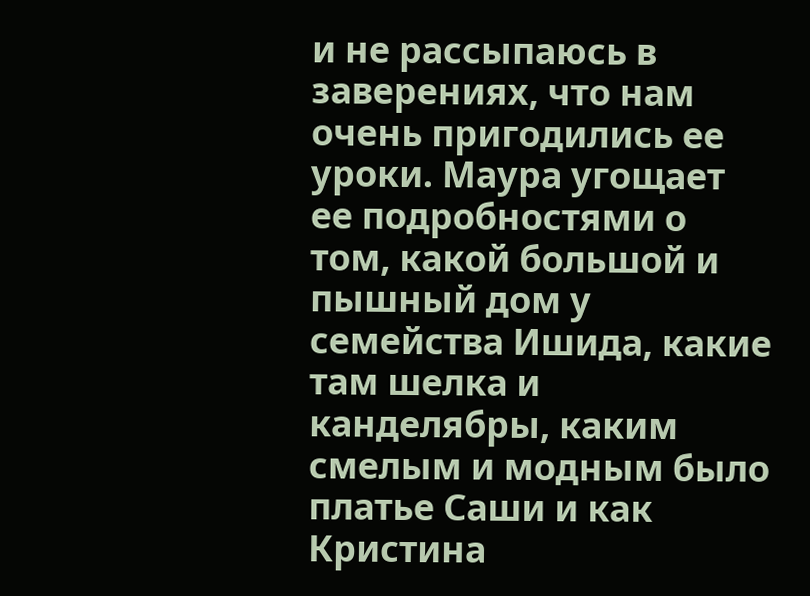и не рассыпаюсь в заверениях, что нам очень пригодились ее уроки. Маура угощает ее подробностями о том, какой большой и пышный дом у семейства Ишида, какие там шелка и канделябры, каким смелым и модным было платье Саши и как Кристина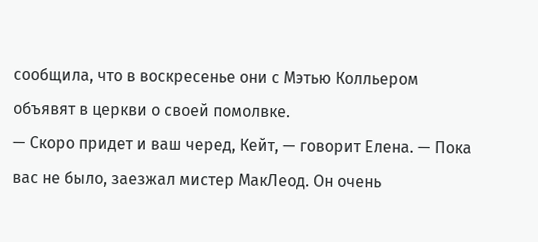сообщила, что в воскресенье они с Мэтью Колльером объявят в церкви о своей помолвке.
— Скоро придет и ваш черед, Кейт, — говорит Елена. — Пока вас не было, заезжал мистер МакЛеод. Он очень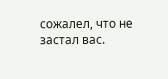сожалел, что не застал вас.